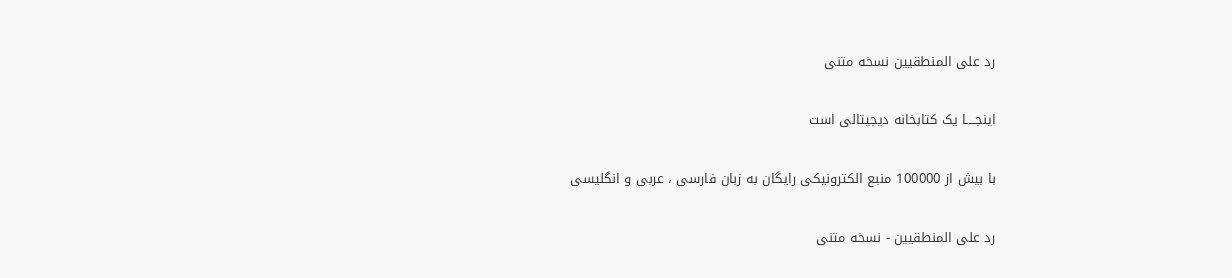رد على المنطقيين نسخه متنی

اینجــــا یک کتابخانه دیجیتالی است

با بیش از 100000 منبع الکترونیکی رایگان به زبان فارسی ، عربی و انگلیسی

رد على المنطقيين - نسخه متنی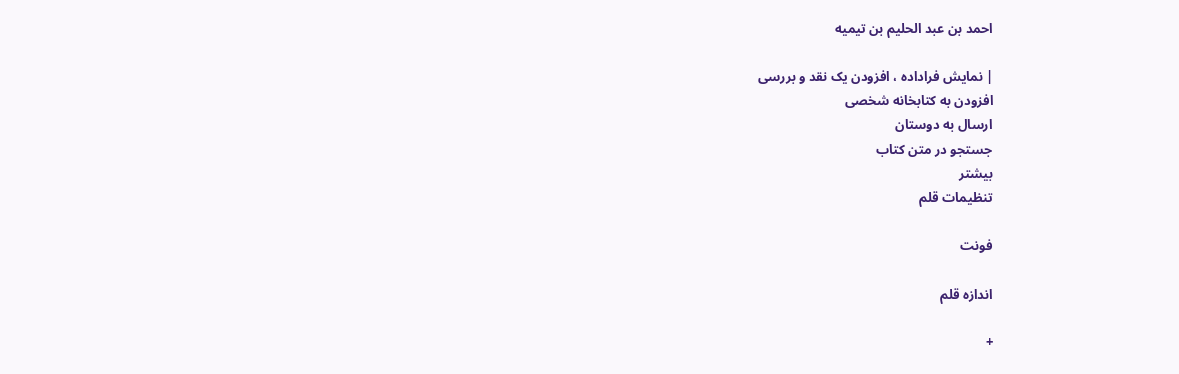احمد بن عبد الحليم بن تيميه

| نمايش فراداده ، افزودن یک نقد و بررسی
افزودن به کتابخانه شخصی
ارسال به دوستان
جستجو در متن کتاب
بیشتر
تنظیمات قلم

فونت

اندازه قلم

+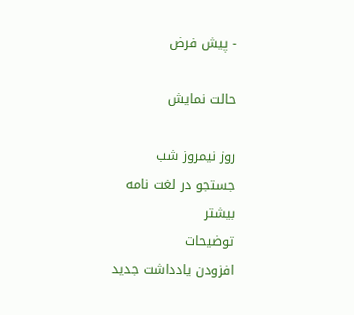- پیش فرض

حالت نمایش

روز نیمروز شب
جستجو در لغت نامه
بیشتر
توضیحات
افزودن یادداشت جدید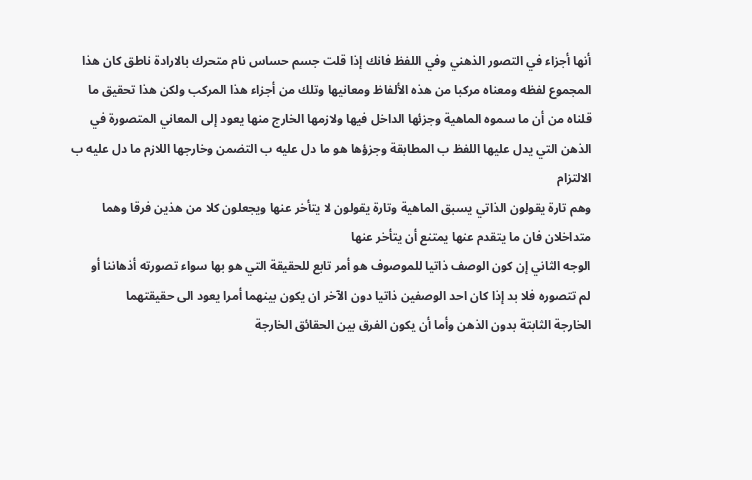أنها أجزاء في التصور الذهني وفي اللفظ فانك إذا قلت جسم حساس نام متحرك بالارادة ناطق كان هذا
المجموع لفظه ومعناه مركبا من هذه الألفاظ ومعانيها وتلك من أجزاء هذا المركب ولكن هذا تحقيق ما
قلناه من أن ما سموه الماهية وجزئها الداخل فيها ولازمها الخارج منها يعود إلى المعاني المتصورة في
الذهن التي يدل عليها اللفظ ب المطابقة وجزؤها هو ما دل عليه ب التضمن وخارجها اللازم ما دل عليه ب
الالتزام
وهم تارة يقولون الذاتي يسبق الماهية وتارة يقولون لا يتأخر عنها ويجعلون كلا من هذين فرقا وهما
متداخلان فان ما يتقدم عنها يمتنع أن يتأخر عنها
الوجه الثاني إن كون الوصف ذاتيا للموصوف هو أمر تابع للحقيقة التي هو بها سواء تصورته أذهاننا أو
لم تتصوره فلا بد إذا كان احد الوصفين ذاتيا دون الآخر ان يكون بينهما أمرا يعود الى حقيقتهما
الخارجة الثابتة بدون الذهن وأما أن يكون الفرق بين الحقائق الخارجة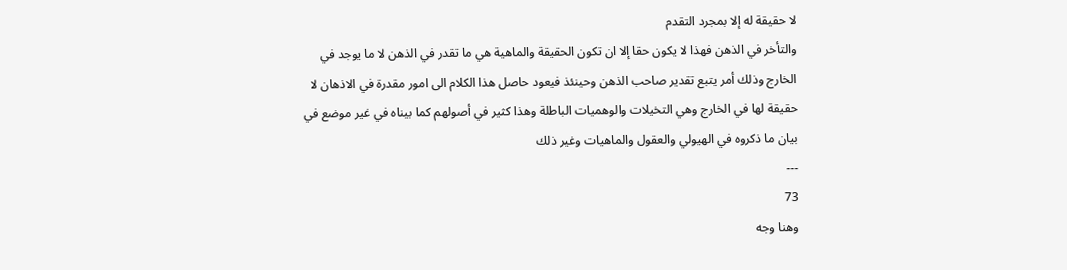لا حقيقة له إلا بمجرد التقدم
والتأخر في الذهن فهذا لا يكون حقا إلا ان تكون الحقيقة والماهية هي ما تقدر في الذهن لا ما يوجد في
الخارج وذلك أمر يتبع تقدير صاحب الذهن وحينئذ فيعود حاصل هذا الكلام الى امور مقدرة في الاذهان لا
حقيقة لها في الخارج وهي التخيلات والوهميات الباطلة وهذا كثير في أصولهم كما بيناه في غير موضع في
بيان ما ذكروه في الهيولي والعقول والماهيات وغير ذلك
---
73
وهنا وجه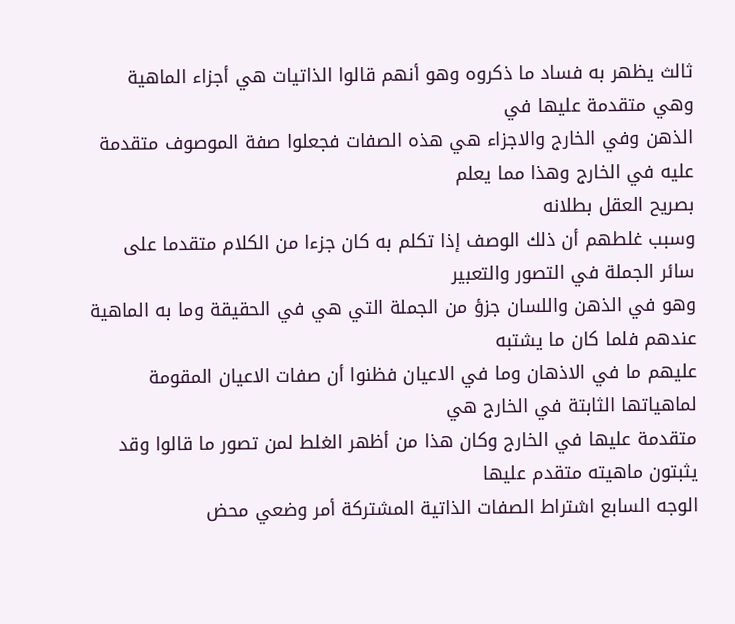ثالث يظهر به فساد ما ذكروه وهو أنهم قالوا الذاتيات هي أجزاء الماهية وهي متقدمة عليها في
الذهن وفي الخارج والاجزاء هي هذه الصفات فجعلوا صفة الموصوف متقدمة عليه في الخارج وهذا مما يعلم
بصريح العقل بطلانه
وسبب غلطهم أن ذلك الوصف إذا تكلم به كان جزءا من الكلام متقدما على سائر الجملة في التصور والتعبير
وهو في الذهن واللسان جزؤ من الجملة التي هي في الحقيقة وما به الماهية عندهم فلما كان ما يشتبه
عليهم ما في الاذهان وما في الاعيان فظنوا أن صفات الاعيان المقومة لماهياتها الثابتة في الخارج هي
متقدمة عليها في الخارج وكان هذا من أظهر الغلط لمن تصور ما قالوا وقد يثبتون ماهيته متقدم عليها
الوجه السابع اشتراط الصفات الذاتية المشتركة أمر وضعي محض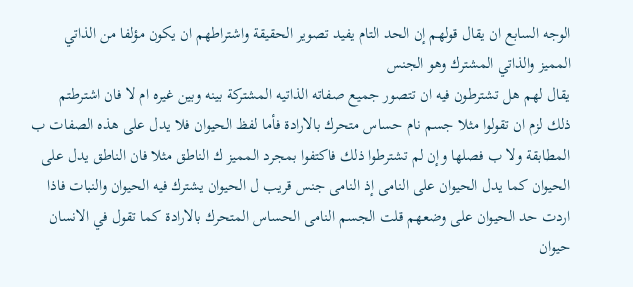الوجه السابع ان يقال قولهم إن الحد التام يفيد تصوير الحقيقة واشتراطهم ان يكون مؤلفا من الذاتي
المميز والذاتي المشترك وهو الجنس
يقال لهم هل تشترطون فيه ان تتصور جميع صفاته الذاتيه المشتركة بينه وبين غيره ام لا فان اشترطتم
ذلك لزم ان تقولوا مثلا جسم نام حساس متحرك بالارادة فأما لفظ الحيوان فلا يدل على هذه الصفات ب
المطابقة ولا ب فصلها وإن لم تشترطوا ذلك فاكتفوا بمجرد المميز ك الناطق مثلا فان الناطق يدل على
الحيوان كما يدل الحيوان على النامى إذ النامى جنس قريب ل الحيوان يشترك فيه الحيوان والنبات فاذا
اردت حد الحيوان على وضعهم قلت الجسم النامى الحساس المتحرك بالارادة كما تقول في الانسان حيوان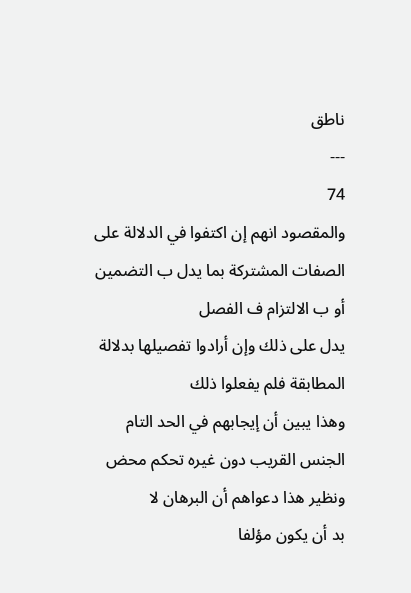ناطق
---
74
والمقصود انهم إن اكتفوا في الدلالة على الصفات المشتركة بما يدل ب التضمين أو ب الالتزام ف الفصل
يدل على ذلك وإن أرادوا تفصيلها بدلالة المطابقة فلم يفعلوا ذلك
وهذا يبين أن إيجابهم في الحد التام الجنس القريب دون غيره تحكم محض ونظير هذا دعواهم أن البرهان لا
بد أن يكون مؤلفا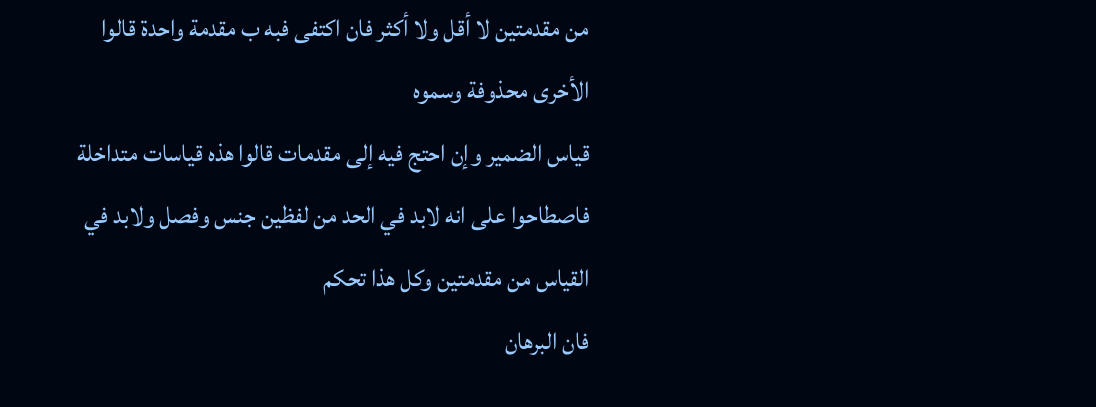من مقدمتين لا أقل ولا أكثر فان اكتفى فبه ب مقدمة واحدة قالوا الأخرى محذوفة وسموه
قياس الضمير وإن احتج فيه إلى مقدمات قالوا هذه قياسات متداخلة
فاصطاحوا على انه لابد في الحد من لفظين جنس وفصل ولابد في القياس من مقدمتين وكل هذا تحكم
فان البرهان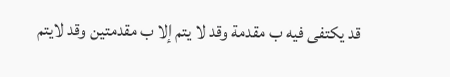قد يكتفى فيه ب مقدمة وقد لا يتم إلا ب مقدمتين وقد لايتم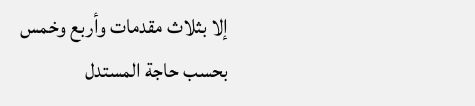إلا بثلاث مقدمات وأربع وخمس
بحسب حاجة المستدل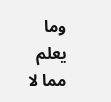وما يعلم مما لا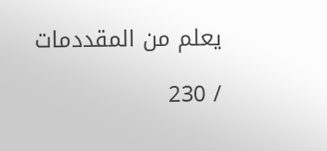يعلم من المقددمات

/ 230